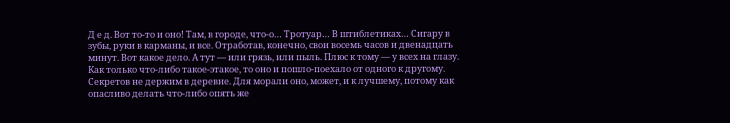Д е д. Вот то-то и оно! Там, в городе, что-о… Тротуар… В штиблетиках… Сигару в зубы, руки в карманы, и все. Отработав, конечно, свои восемь часов и двенадцать минут. Вот какое дело. А тут — или грязь, или пыль. Плюс к тому — у всех на глазу. Как только что-либо такое-этакое, то оно и пошло-поехало от одного к другому. Секретов не держим в деревне. Для морали оно, может, и к лучшему, потому как опасливо делать что-либо опять же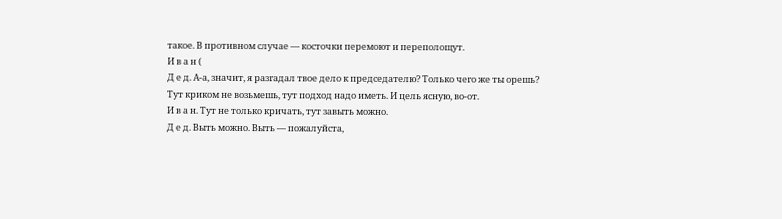такое. В противном случае — косточки перемоют и переполощут.
И в а н (
Д е д. А-а, значит, я разгадал твое дело к председателю? Только чего же ты орешь? Тут криком не возьмешь, тут подход надо иметь. И цель ясную, во-от.
И в а н. Тут не только кричать, тут завыть можно.
Д е д. Выть можно. Выть — пожалуйста,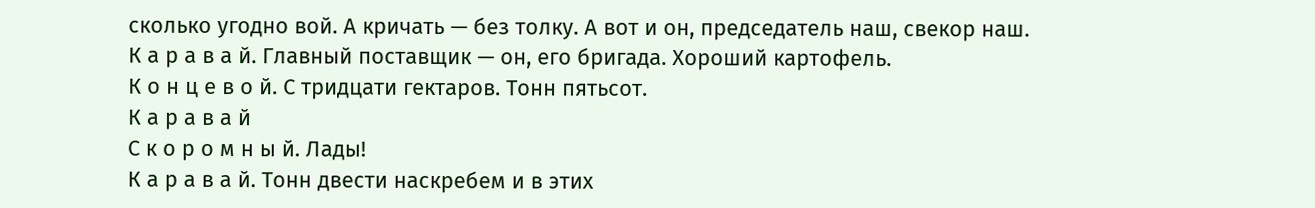сколько угодно вой. А кричать — без толку. А вот и он, председатель наш, свекор наш.
К а р а в а й. Главный поставщик — он, его бригада. Хороший картофель.
К о н ц е в о й. С тридцати гектаров. Тонн пятьсот.
К а р а в а й
С к о р о м н ы й. Лады!
К а р а в а й. Тонн двести наскребем и в этих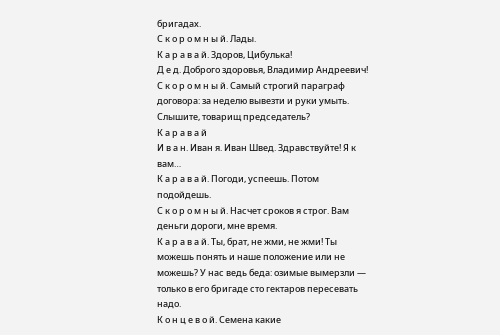бригадах.
С к о р о м н ы й. Лады.
К а р а в а й. Здоров, Цибулька!
Д е д. Доброго здоровья, Владимир Андреевич!
С к о р о м н ы й. Самый строгий параграф договора: за неделю вывезти и руки умыть. Слышите, товарищ председатель?
К а р а в а й
И в а н. Иван я. Иван Швед. Здравствуйте! Я к вам…
К а р а в а й. Погоди, успеешь. Потом подойдешь.
С к о р о м н ы й. Насчет сроков я строг. Вам деньги дороги, мне время.
К а р а в а й. Ты, брат, не жми, не жми! Ты можешь понять и наше положение или не можешь? У нас ведь беда: озимые вымерзли — только в его бригаде сто гектаров пересевать надо.
К о н ц е в о й. Семена какие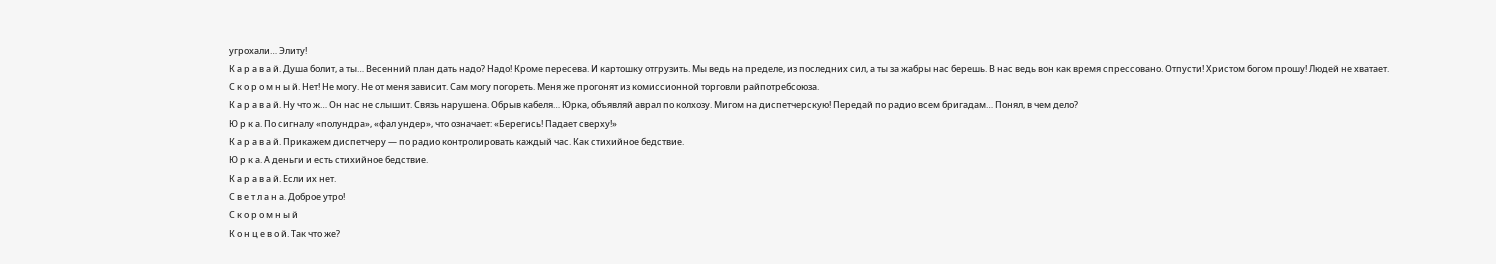угрохали… Элиту!
К а р а в а й. Душа болит, а ты… Весенний план дать надо? Надо! Кроме пересева. И картошку отгрузить. Мы ведь на пределе, из последних сил, а ты за жабры нас берешь. В нас ведь вон как время спрессовано. Отпусти! Христом богом прошу! Людей не хватает.
С к о р о м н ы й. Нет! Не могу. Не от меня зависит. Сам могу погореть. Меня же прогонят из комиссионной торговли райпотребсоюза.
К а р а в а й. Ну что ж… Он нас не слышит. Связь нарушена. Обрыв кабеля… Юрка, объявляй аврал по колхозу. Мигом на диспетчерскую! Передай по радио всем бригадам… Понял, в чем дело?
Ю р к а. По сигналу «полундра», «фал ундер», что означает: «Берегись! Падает сверху!»
К а р а в а й. Прикажем диспетчеру — по радио контролировать каждый час. Как стихийное бедствие.
Ю р к а. А деньги и есть стихийное бедствие.
К а р а в а й. Если их нет.
С в е т л а н а. Доброе утро!
С к о р о м н ы й
К о н ц е в о й. Так что же?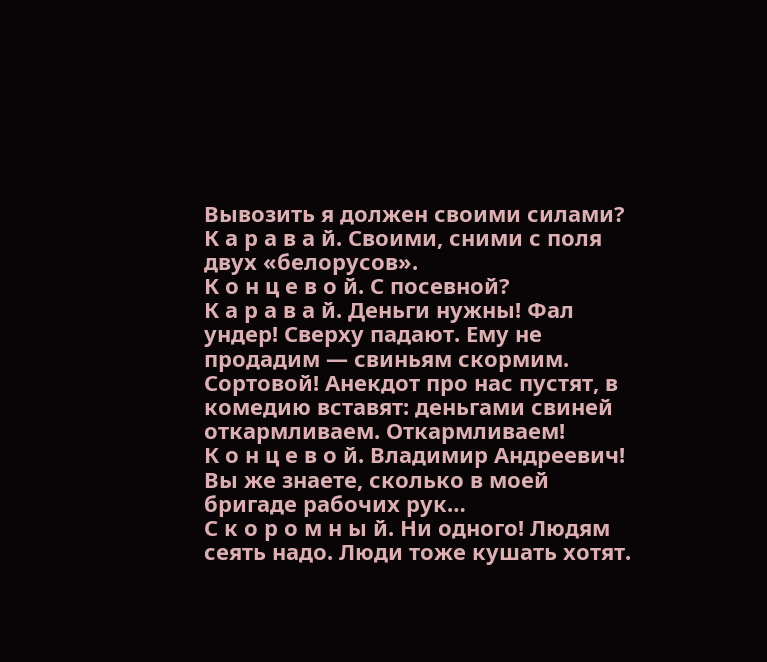Вывозить я должен своими силами?
К а р а в а й. Своими, сними с поля двух «белорусов».
К о н ц е в о й. С посевной?
К а р а в а й. Деньги нужны! Фал ундер! Сверху падают. Ему не продадим — свиньям скормим. Сортовой! Анекдот про нас пустят, в комедию вставят: деньгами свиней откармливаем. Откармливаем!
К о н ц е в о й. Владимир Андреевич! Вы же знаете, сколько в моей бригаде рабочих рук…
С к о р о м н ы й. Ни одного! Людям сеять надо. Люди тоже кушать хотят.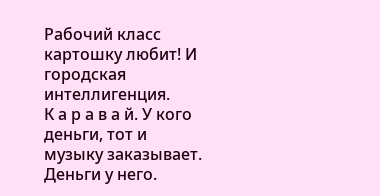Рабочий класс картошку любит! И городская интеллигенция.
К а р а в а й. У кого деньги, тот и музыку заказывает. Деньги у него.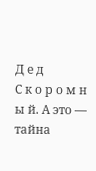Д е д
С к о р о м н ы й. А это — тайна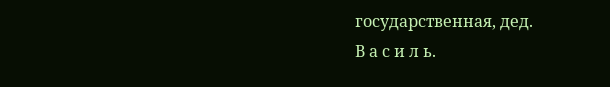государственная, дед.
В а с и л ь.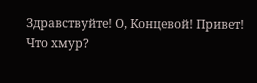Здравствуйте! О, Концевой! Привет! Что хмур?